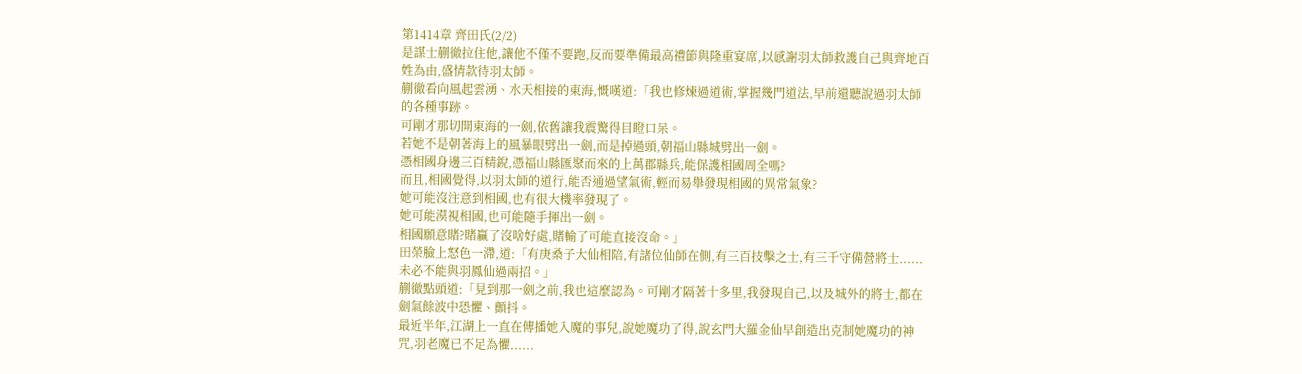第1414章 齊田氏(2/2)
是謀士蒯徹拉住他,讓他不僅不要跑,反而要準備最高禮節與隆重宴席,以感謝羽太師救護自己與齊地百姓為由,盛情款待羽太師。
蒯徹看向風起雲湧、水天相接的東海,慨嘆道:「我也修煉過道術,掌握幾門道法,早前還聽說過羽太師的各種事跡。
可剛才那切開東海的一劍,依舊讓我震驚得目瞪口呆。
若她不是朝著海上的風暴眼劈出一劍,而是掉過頭,朝福山縣城劈出一劍。
憑相國身邊三百精銳,憑福山縣匯聚而來的上萬郡縣兵,能保護相國周全嗎?
而且,相國覺得,以羽太師的道行,能否通過望氣術,輕而易舉發現相國的異常氣象?
她可能沒注意到相國,也有很大機率發現了。
她可能漠視相國,也可能隨手揮出一劍。
相國願意賭?賭贏了沒啥好處,賭輸了可能直接沒命。」
田榮臉上怒色一滯,道:「有庚桑子大仙相陪,有諸位仙師在側,有三百技擊之士,有三千守備營將士......未必不能與羽鳳仙過兩招。」
蒯徹點頭道:「見到那一劍之前,我也這麼認為。可剛才隔著十多里,我發現自己,以及城外的將士,都在劍氣餘波中恐懼、顫抖。
最近半年,江湖上一直在傳播她入魔的事兒,說她魔功了得,說玄門大羅金仙早創造出克制她魔功的神咒,羽老魔已不足為懼......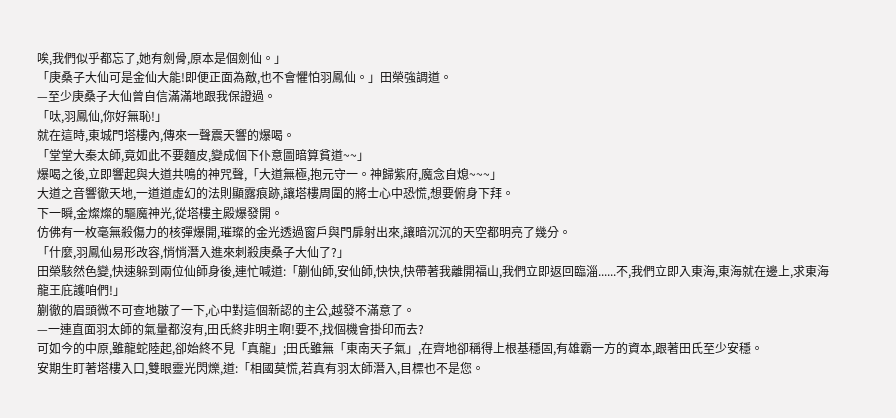唉,我們似乎都忘了,她有劍骨,原本是個劍仙。」
「庚桑子大仙可是金仙大能!即便正面為敵,也不會懼怕羽鳳仙。」田榮強調道。
—至少庚桑子大仙曾自信滿滿地跟我保證過。
「呔,羽鳳仙,你好無恥!」
就在這時,東城門塔樓內,傳來一聲震天響的爆喝。
「堂堂大秦太師,竟如此不要麵皮,變成個下仆意圖暗算貧道~~」
爆喝之後,立即響起與大道共鳴的神咒聲,「大道無極,抱元守一。神歸紫府,魔念自熄~~~」
大道之音響徹天地,一道道虛幻的法則顯露痕跡,讓塔樓周圍的將士心中恐慌,想要俯身下拜。
下一瞬,金燦燦的驅魔神光,從塔樓主殿爆發開。
仿佛有一枚毫無殺傷力的核彈爆開,璀璨的金光透過窗戶與門扉射出來,讓暗沉沉的天空都明亮了幾分。
「什麼,羽鳳仙易形改容,悄悄潛入進來刺殺庚桑子大仙了?」
田榮駭然色變,快速躲到兩位仙師身後,連忙喊道:「蒯仙師,安仙師,快快,快帶著我離開福山,我們立即返回臨淄......不,我們立即入東海,東海就在邊上,求東海龍王庇護咱們!」
蒯徹的眉頭微不可查地皺了一下,心中對這個新認的主公,越發不滿意了。
—一連直面羽太師的氣量都沒有,田氏終非明主啊!要不,找個機會掛印而去?
可如今的中原,雖龍蛇陸起,卻始終不見「真龍」;田氏雖無「東南天子氣」,在齊地卻稱得上根基穩固,有雄霸一方的資本,跟著田氏至少安穩。
安期生盯著塔樓入口,雙眼靈光閃爍,道:「相國莫慌,若真有羽太師潛入,目標也不是您。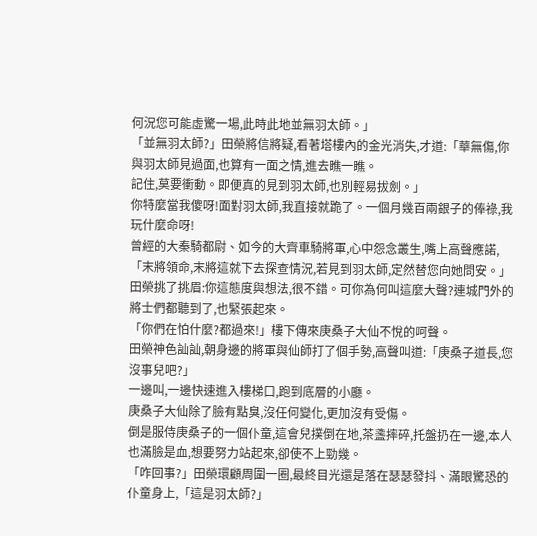何況您可能虛驚一場,此時此地並無羽太師。」
「並無羽太師?」田榮將信將疑,看著塔樓內的金光消失,才道:「華無傷,你與羽太師見過面,也算有一面之情,進去瞧一瞧。
記住,莫要衝動。即便真的見到羽太師,也別輕易拔劍。」
你特麼當我傻呀!面對羽太師,我直接就跪了。一個月幾百兩銀子的俸祿,我玩什麼命呀!
曾經的大秦騎都尉、如今的大齊車騎將軍,心中怨念叢生,嘴上高聲應諾,「末將領命,末將這就下去探查情況,若見到羽太師,定然替您向她問安。」
田榮挑了挑眉:你這態度與想法,很不錯。可你為何叫這麼大聲?連城門外的將士們都聽到了,也緊張起來。
「你們在怕什麼?都過來!」樓下傳來庚桑子大仙不悅的呵聲。
田榮神色訕訕,朝身邊的將軍與仙師打了個手勢,高聲叫道:「庚桑子道長,您沒事兒吧?」
一邊叫,一邊快速進入樓梯口,跑到底層的小廳。
庚桑子大仙除了臉有點臭,沒任何變化,更加沒有受傷。
倒是服侍庚桑子的一個仆童,這會兒撲倒在地,茶盞摔碎,托盤扔在一邊,本人也滿臉是血,想要努力站起來,卻使不上勁幾。
「咋回事?」田榮環顧周圍一圈,最終目光還是落在瑟瑟發抖、滿眼驚恐的仆童身上,「這是羽太師?」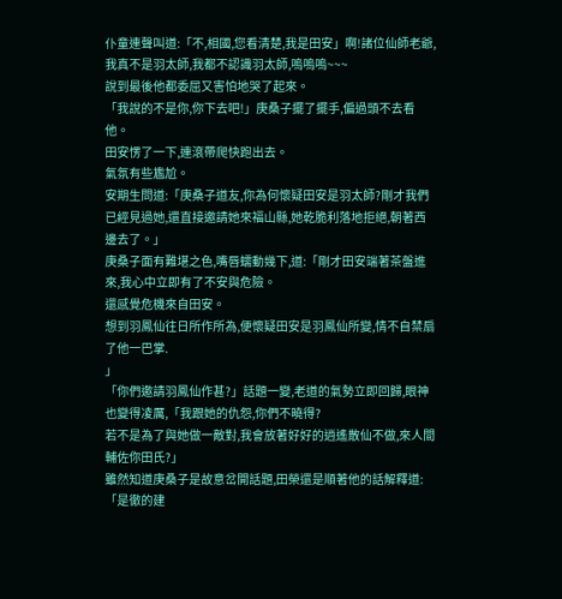仆童連聲叫道:「不,相國,您看清楚,我是田安」啊!諸位仙師老爺,我真不是羽太師,我都不認識羽太師,嗚嗚嗚~~~
說到最後他都委屈又害怕地哭了起來。
「我說的不是你,你下去吧!」庚桑子擺了擺手,偏過頭不去看他。
田安愣了一下,連滾帶爬快跑出去。
氣氛有些尷尬。
安期生問道:「庚桑子道友,你為何懷疑田安是羽太師?剛才我們已經見過她,還直接邀請她來福山縣,她乾脆利落地拒絕,朝著西邊去了。」
庚桑子面有難堪之色,嘴唇蠕動幾下,道:「剛才田安端著茶盤進來,我心中立即有了不安與危險。
還感覺危機來自田安。
想到羽鳳仙往日所作所為,便懷疑田安是羽鳳仙所變,情不自禁扇了他一巴掌.
」
「你們邀請羽鳳仙作甚?」話題一變,老道的氣勢立即回歸,眼神也變得凌厲,「我跟她的仇怨,你們不曉得?
若不是為了與她做一敵對,我會放著好好的逍遙散仙不做,來人間輔佐你田氏?」
雖然知道庚桑子是故意岔開話題,田榮還是順著他的話解釋道:「是徹的建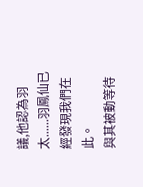議,他認為羽太......羽鳳仙已經發現我們在此。
與其被動等待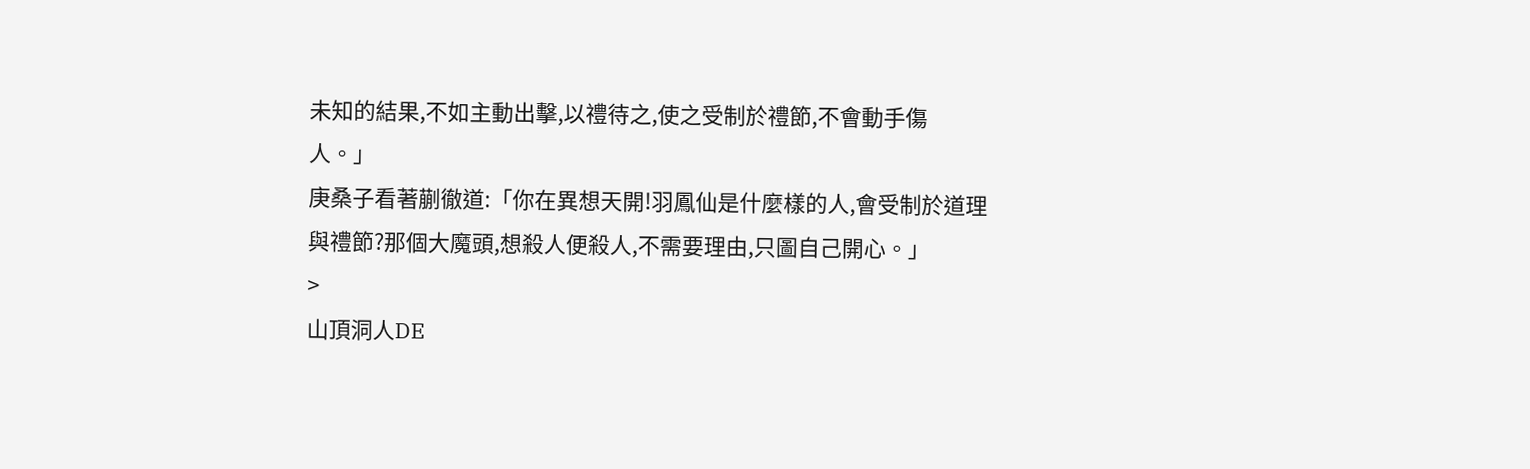未知的結果,不如主動出擊,以禮待之,使之受制於禮節,不會動手傷人。」
庚桑子看著蒯徹道:「你在異想天開!羽鳳仙是什麼樣的人,會受制於道理與禮節?那個大魔頭,想殺人便殺人,不需要理由,只圖自己開心。」
>
山頂洞人DE